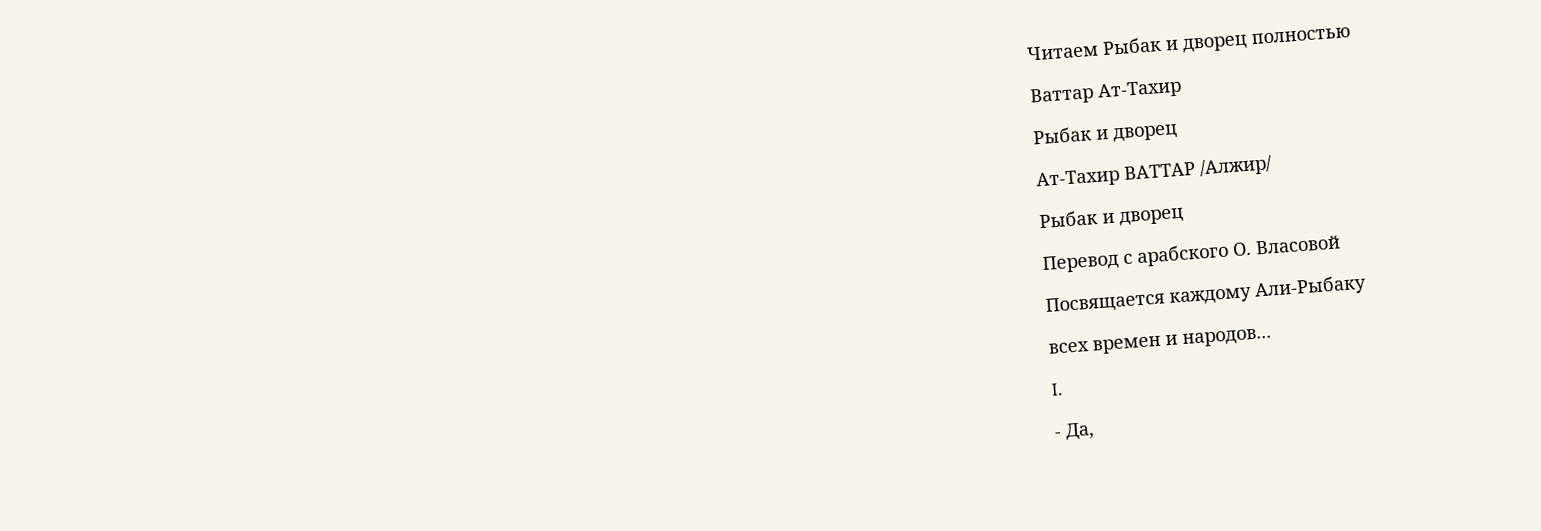Читаем Рыбак и дворец полностью

Ваттар Ат-Тахир

Рыбак и дворец

Ат-Тахир ВАТТАР /Алжир/

Рыбак и дворец

Перевод с арабского О. Власовой

Посвящается каждому Али-Рыбаку

всех времен и народов...

I.

- Да,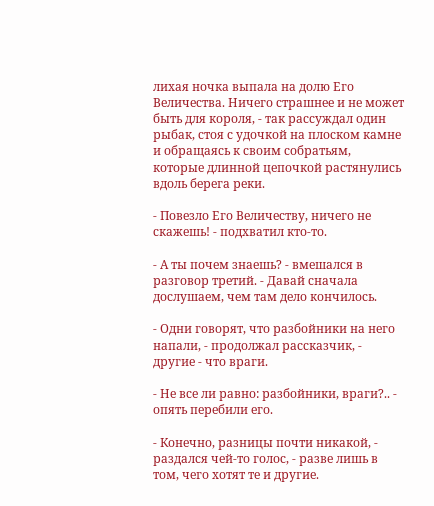лихая ночка выпала на долю Его Величества. Ничего страшнее и не может быть для короля, - так рассуждал один рыбак, стоя с удочкой на плоском камне и обращаясь к своим собратьям, которые длинной цепочкой растянулись вдоль берега реки.

- Повезло Его Величеству, ничего не скажешь! - подхватил кто-то.

- А ты почем знаешь? - вмешался в разговор третий. - Давай сначала дослушаем, чем там дело кончилось.

- Одни говорят, что разбойники на него напали, - продолжал рассказчик, - другие - что враги.

- Не все ли равно: разбойники, враги?.. - опять перебили его.

- Конечно, разницы почти никакой, - раздался чей-то голос, - разве лишь в том, чего хотят те и другие.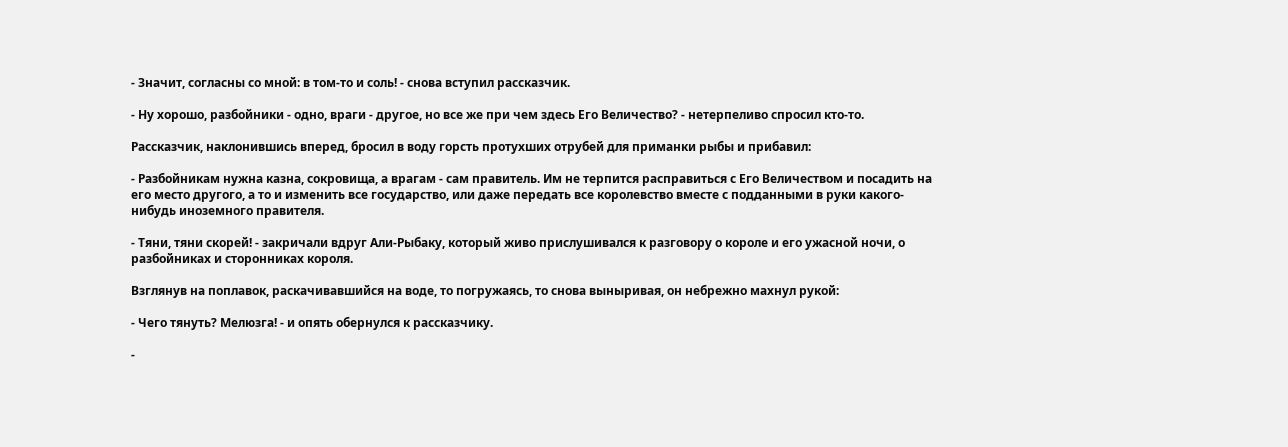- Значит, согласны со мной: в том-то и соль! - снова вступил рассказчик.

- Ну хорошо, разбойники - одно, враги - другое, но все же при чем здесь Его Величество? - нетерпеливо спросил кто-то.

Рассказчик, наклонившись вперед, бросил в воду горсть протухших отрубей для приманки рыбы и прибавил:

- Разбойникам нужна казна, сокровища, а врагам - сам правитель. Им не терпится расправиться с Его Величеством и посадить на его место другого, а то и изменить все государство, или даже передать все королевство вместе с подданными в руки какого-нибудь иноземного правителя.

- Тяни, тяни скорей! - закричали вдруг Али-Рыбаку, который живо прислушивался к разговору о короле и его ужасной ночи, о разбойниках и сторонниках короля.

Взглянув на поплавок, раскачивавшийся на воде, то погружаясь, то снова выныривая, он небрежно махнул рукой:

- Чего тянуть? Мелюзга! - и опять обернулся к рассказчику.

-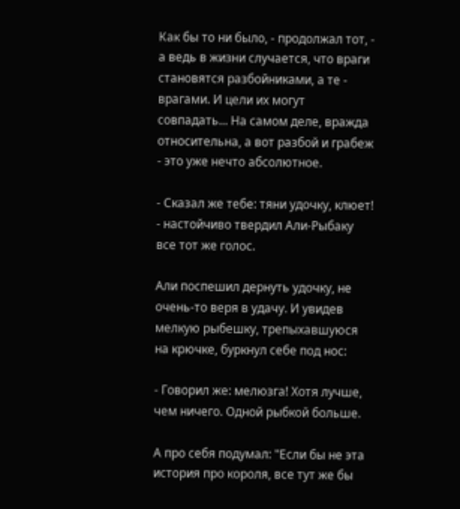Как бы то ни было, - продолжал тот, - а ведь в жизни случается, что враги становятся разбойниками, а те - врагами. И цели их могут совпадать... На самом деле, вражда относительна, а вот разбой и грабеж - это уже нечто абсолютное.

- Сказал же тебе: тяни удочку, клюет! - настойчиво твердил Али-Рыбаку все тот же голос.

Али поспешил дернуть удочку, не очень-то веря в удачу. И увидев мелкую рыбешку, трепыхавшуюся на крючке, буркнул себе под нос:

- Говорил же: мелюзга! Хотя лучше, чем ничего. Одной рыбкой больше.

А про себя подумал: "Если бы не эта история про короля, все тут же бы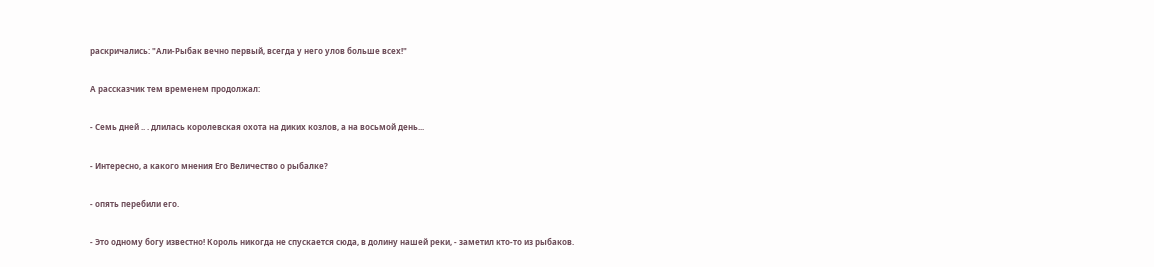раскричались: "Али-Рыбак вечно первый, всегда у него улов больше всех!"

А рассказчик тем временем продолжал:

- Семь дней .. . длилась королевская охота на диких козлов, а на восьмой день...

- Интересно, а какого мнения Его Величество о рыбалке?

- опять перебили его.

- Это одному богу известно! Король никогда не спускается сюда, в долину нашей реки, - заметил кто-то из рыбаков.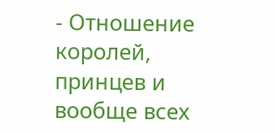- Отношение королей, принцев и вообще всех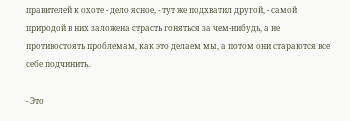правителей к охоте - дело ясное, - тут же подхватил другой, - самой природой в них заложена страсть гоняться за чем-нибудь, а не противостоять проблемам, как это делаем мы, а потом они стараются все себе подчинить.

- Это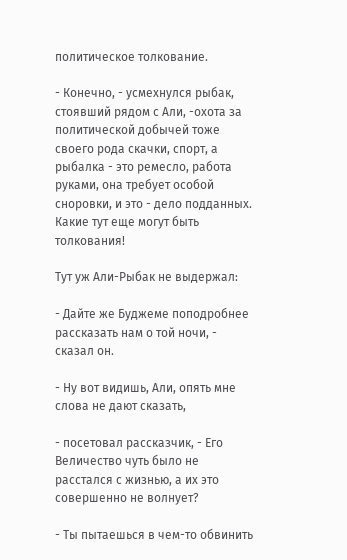политическое толкование.

- Конечно, - усмехнулся рыбак, стоявший рядом с Али, -охота за политической добычей тоже своего рода скачки, спорт, а рыбалка - это ремесло, работа руками, она требует особой сноровки, и это - дело подданных. Какие тут еще могут быть толкования!

Тут уж Али-Рыбак не выдержал:

- Дайте же Буджеме поподробнее рассказать нам о той ночи, - сказал он.

- Ну вот видишь, Али, опять мне слова не дают сказать,

- посетовал рассказчик, - Его Величество чуть было не расстался с жизнью, а их это совершенно не волнует?

- Ты пытаешься в чем-то обвинить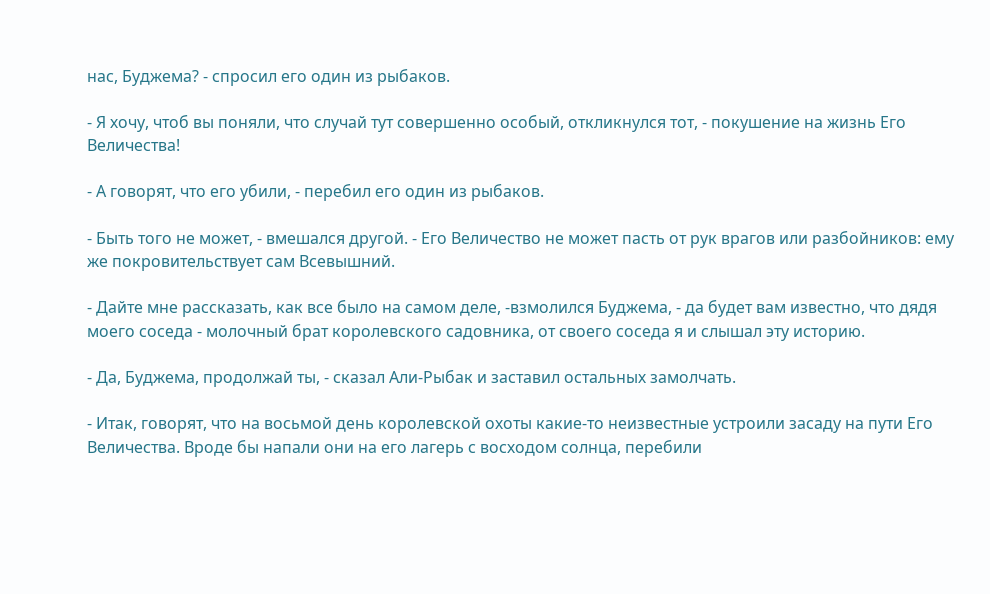нас, Буджема? - спросил его один из рыбаков.

- Я хочу, чтоб вы поняли, что случай тут совершенно особый, откликнулся тот, - покушение на жизнь Его Величества!

- А говорят, что его убили, - перебил его один из рыбаков.

- Быть того не может, - вмешался другой. - Его Величество не может пасть от рук врагов или разбойников: ему же покровительствует сам Всевышний.

- Дайте мне рассказать, как все было на самом деле, -взмолился Буджема, - да будет вам известно, что дядя моего соседа - молочный брат королевского садовника, от своего соседа я и слышал эту историю.

- Да, Буджема, продолжай ты, - сказал Али-Рыбак и заставил остальных замолчать.

- Итак, говорят, что на восьмой день королевской охоты какие-то неизвестные устроили засаду на пути Его Величества. Вроде бы напали они на его лагерь с восходом солнца, перебили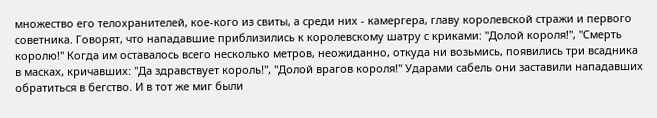множество его телохранителей, кое-кого из свиты, а среди них - камергера, главу королевской стражи и первого советника. Говорят, что нападавшие приблизились к королевскому шатру с криками: "Долой короля!", "Смерть королю!" Когда им оставалось всего несколько метров, неожиданно, откуда ни возьмись, появились три всадника в масках, кричавших: "Да здравствует король!", "Долой врагов короля!" Ударами сабель они заставили нападавших обратиться в бегство. И в тот же миг были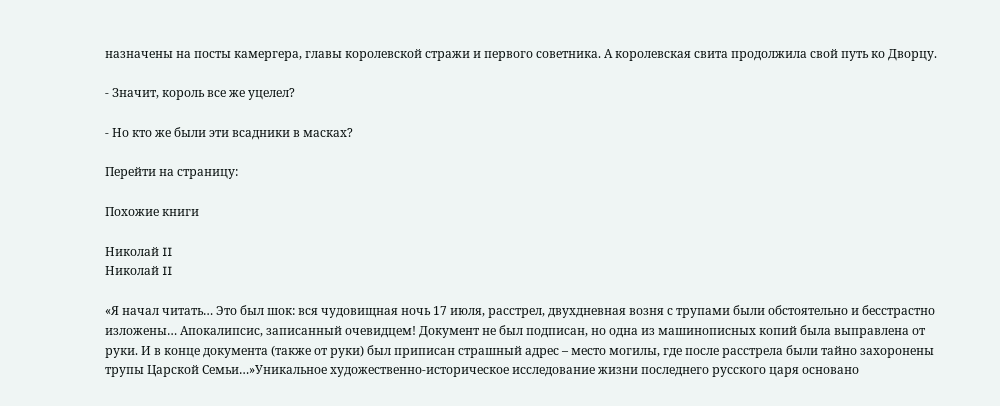назначены на посты камергера, главы королевской стражи и первого советника. А королевская свита продолжила свой путь ко Дворцу.

- Значит, король все же уцелел?

- Но кто же были эти всадники в масках?

Перейти на страницу:

Похожие книги

Николай II
Николай II

«Я начал читать… Это был шок: вся чудовищная ночь 17 июля, расстрел, двухдневная возня с трупами были обстоятельно и бесстрастно изложены… Апокалипсис, записанный очевидцем! Документ не был подписан, но одна из машинописных копий была выправлена от руки. И в конце документа (также от руки) был приписан страшный адрес – место могилы, где после расстрела были тайно захоронены трупы Царской Семьи…»Уникальное художественно-историческое исследование жизни последнего русского царя основано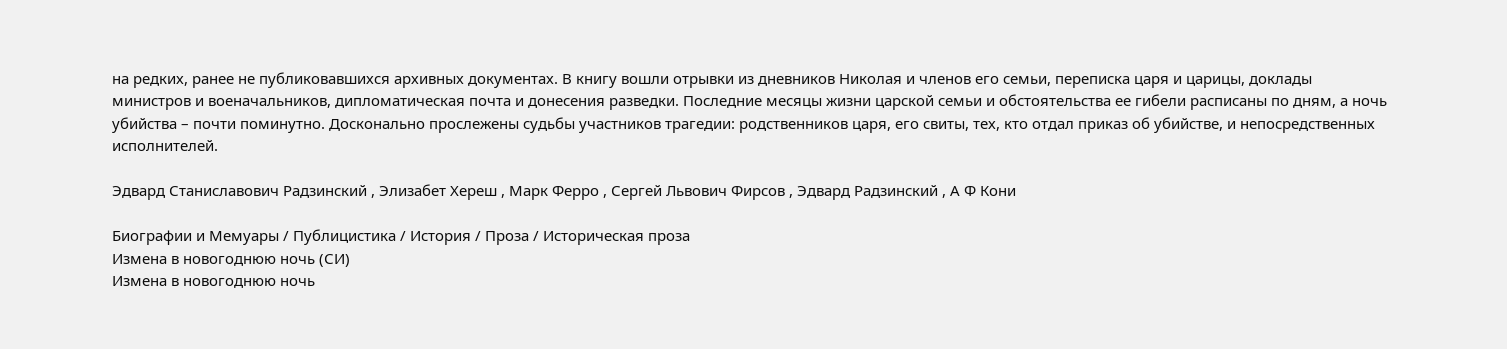на редких, ранее не публиковавшихся архивных документах. В книгу вошли отрывки из дневников Николая и членов его семьи, переписка царя и царицы, доклады министров и военачальников, дипломатическая почта и донесения разведки. Последние месяцы жизни царской семьи и обстоятельства ее гибели расписаны по дням, а ночь убийства – почти поминутно. Досконально прослежены судьбы участников трагедии: родственников царя, его свиты, тех, кто отдал приказ об убийстве, и непосредственных исполнителей.

Эдвард Станиславович Радзинский , Элизабет Хереш , Марк Ферро , Сергей Львович Фирсов , Эдвард Радзинский , А Ф Кони

Биографии и Мемуары / Публицистика / История / Проза / Историческая проза
Измена в новогоднюю ночь (СИ)
Измена в новогоднюю ночь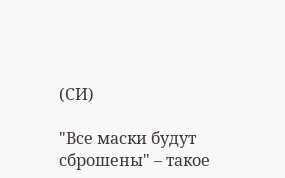(СИ)

"Все маски будут сброшены" – такое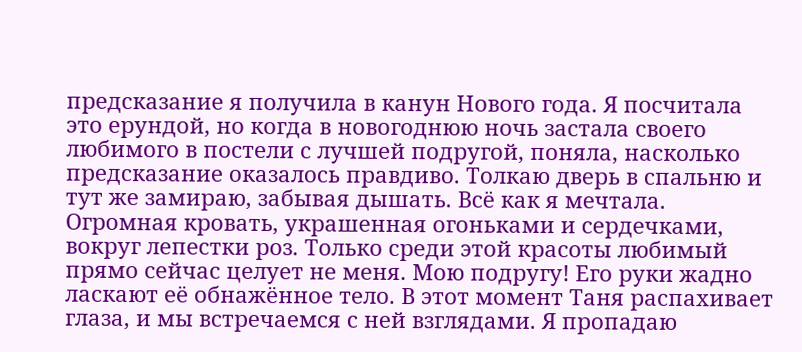предсказание я получила в канун Нового года. Я посчитала это ерундой, но когда в новогоднюю ночь застала своего любимого в постели с лучшей подругой, поняла, насколько предсказание оказалось правдиво. Толкаю дверь в спальню и тут же замираю, забывая дышать. Всё как я мечтала. Огромная кровать, украшенная огоньками и сердечками, вокруг лепестки роз. Только среди этой красоты любимый прямо сейчас целует не меня. Мою подругу! Его руки жадно ласкают её обнажённое тело. В этот момент Таня распахивает глаза, и мы встречаемся с ней взглядами. Я пропадаю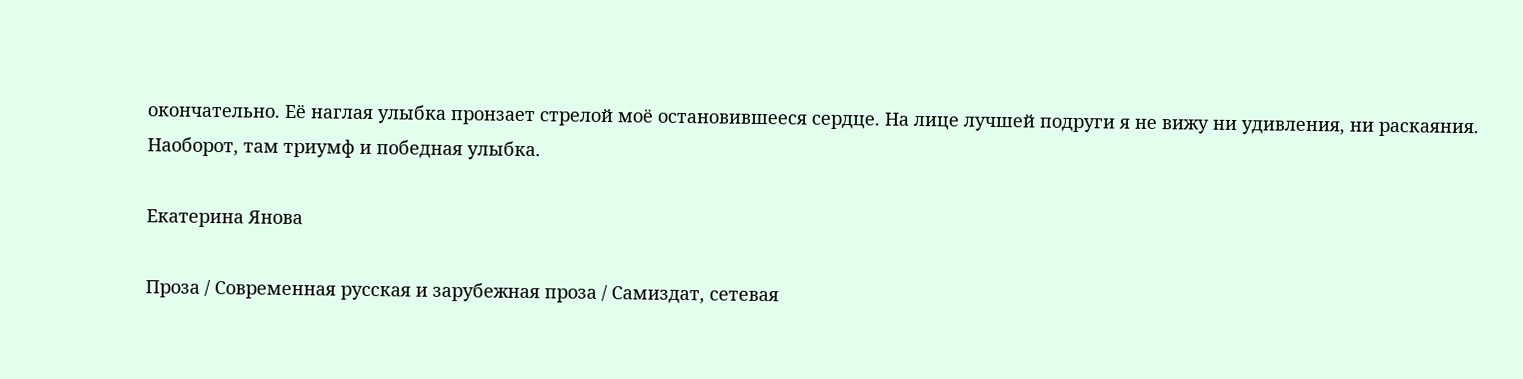окончательно. Её наглая улыбка пронзает стрелой моё остановившееся сердце. На лице лучшей подруги я не вижу ни удивления, ни раскаяния. Наоборот, там триумф и победная улыбка.

Екатерина Янова

Проза / Современная русская и зарубежная проза / Самиздат, сетевая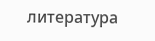литература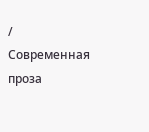/ Современная проза